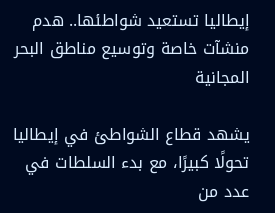إيطاليا تستعيد شواطئها.. هدم منشآت خاصة وتوسيع مناطق البحر المجانية

يشهد قطاع الشواطئ في إيطاليا تحولًا كبيرًا، مع بدء السلطات في عدد من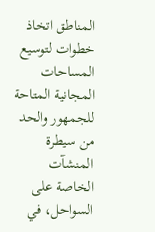المناطق اتخاذ خطوات لتوسيع المساحات المجانية المتاحة للجمهور والحد من سيطرة المنشآت الخاصة على السواحل، في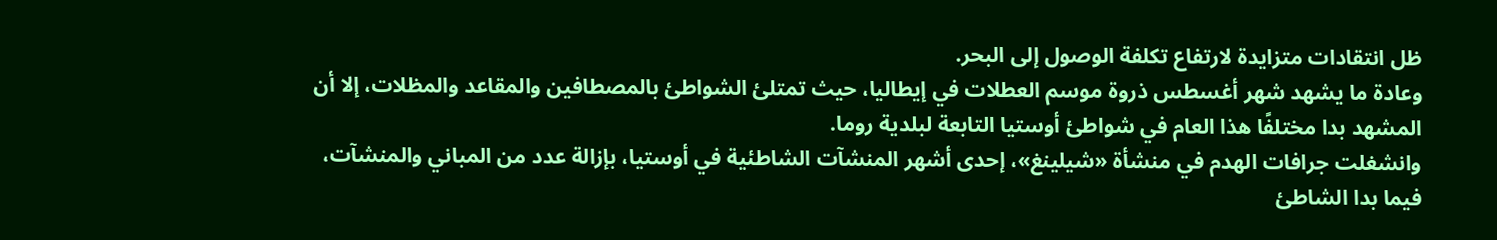ظل انتقادات متزايدة لارتفاع تكلفة الوصول إلى البحر.
وعادة ما يشهد شهر أغسطس ذروة موسم العطلات في إيطاليا، حيث تمتلئ الشواطئ بالمصطافين والمقاعد والمظلات، إلا أن المشهد بدا مختلفًا هذا العام في شواطئ أوستيا التابعة لبلدية روما.
وانشغلت جرافات الهدم في منشأة «شيلينغ»، إحدى أشهر المنشآت الشاطئية في أوستيا، بإزالة عدد من المباني والمنشآت، فيما بدا الشاطئ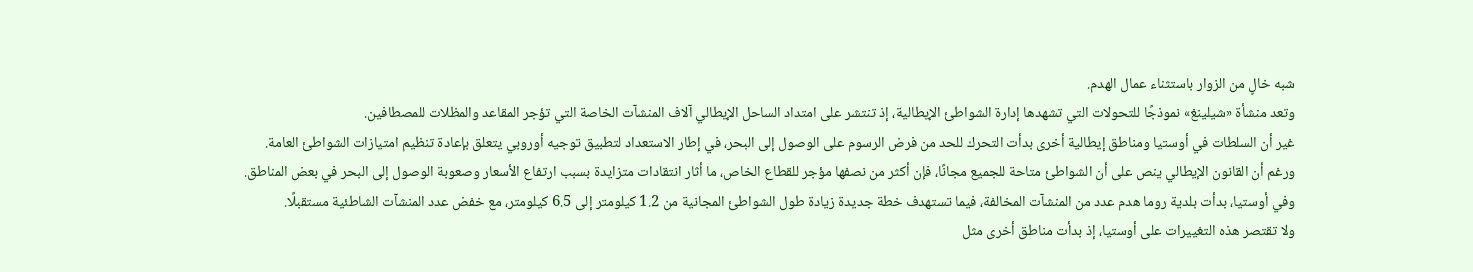شبه خالٍ من الزوار باستثناء عمال الهدم.
وتعد منشأة «شيلينغ» نموذجًا للتحولات التي تشهدها إدارة الشواطئ الإيطالية، إذ تنتشر على امتداد الساحل الإيطالي آلاف المنشآت الخاصة التي تؤجر المقاعد والمظلات للمصطافين.
غير أن السلطات في أوستيا ومناطق إيطالية أخرى بدأت التحرك للحد من فرض الرسوم على الوصول إلى البحر، في إطار الاستعداد لتطبيق توجيه أوروبي يتعلق بإعادة تنظيم امتيازات الشواطئ العامة.
ورغم أن القانون الإيطالي ينص على أن الشواطئ متاحة للجميع مجانًا، فإن أكثر من نصفها مؤجر للقطاع الخاص، ما أثار انتقادات متزايدة بسبب ارتفاع الأسعار وصعوبة الوصول إلى البحر في بعض المناطق.
وفي أوستيا، بدأت بلدية روما هدم عدد من المنشآت المخالفة، فيما تستهدف خطة جديدة زيادة طول الشواطئ المجانية من 1.2 كيلومتر إلى 6.5 كيلومتر، مع خفض عدد المنشآت الشاطئية مستقبلًا.
ولا تقتصر هذه التغييرات على أوستيا، إذ بدأت مناطق أخرى مثل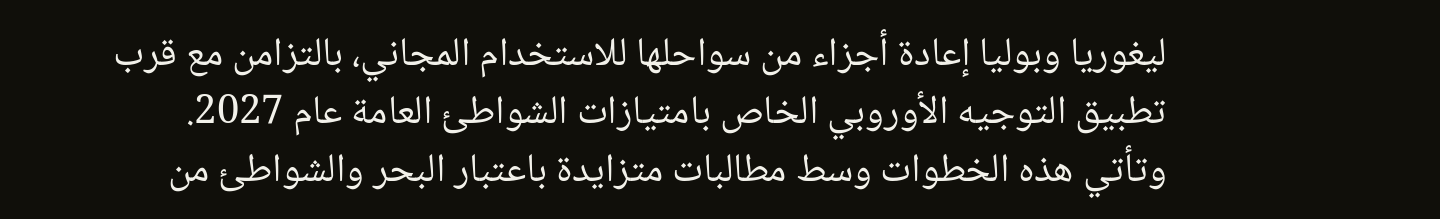ليغوريا وبوليا إعادة أجزاء من سواحلها للاستخدام المجاني، بالتزامن مع قرب تطبيق التوجيه الأوروبي الخاص بامتيازات الشواطئ العامة عام 2027.
وتأتي هذه الخطوات وسط مطالبات متزايدة باعتبار البحر والشواطئ من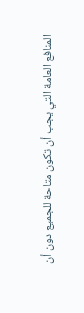المنافع العامة التي يجب أن تكون متاحة للجميع دون أن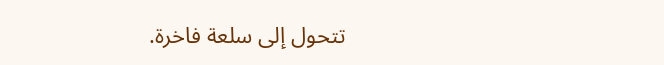تتحول إلى سلعة فاخرة.